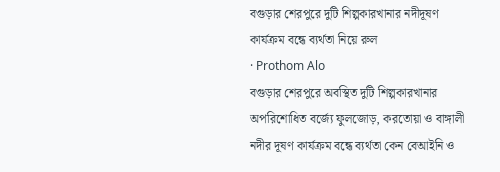বগুড়ার শেরপুরে দুটি শিল্পকারখানার নদীদূষণ কার্যক্রম বন্ধে ব্যর্থতা নিয়ে রুল
· Prothom Alo
বগুড়ার শেরপুরে অবস্থিত দুটি শিল্পকারখানার অপরিশোধিত বর্জ্যে ফুলজোড়, করতোয়া ও বাঙ্গালী নদীর দূষণ কার্যক্রম বন্ধে ব্যর্থতা কেন বেআইনি ও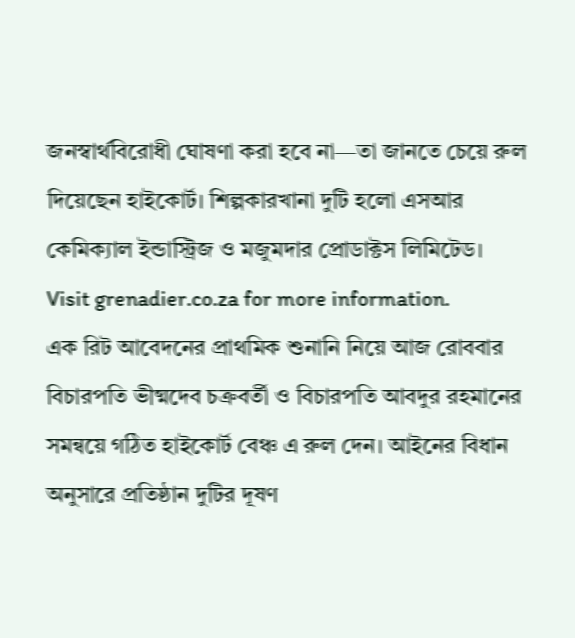জনস্বার্থবিরোধী ঘোষণা করা হবে না—তা জানতে চেয়ে রুল দিয়েছেন হাইকোর্ট। শিল্পকারখানা দুটি হলো এসআর কেমিক্যাল ইন্ডাস্ট্রিজ ও মজুমদার প্রোডাক্টস লিমিটেড।
Visit grenadier.co.za for more information.
এক রিট আবেদনের প্রাথমিক শুনানি নিয়ে আজ রোববার বিচারপতি ভীষ্মদেব চক্রবর্তী ও বিচারপতি আবদুর রহমানের সমন্বয়ে গঠিত হাইকোর্ট বেঞ্চ এ রুল দেন। আইনের বিধান অনুসারে প্রতিষ্ঠান দুটির দূষণ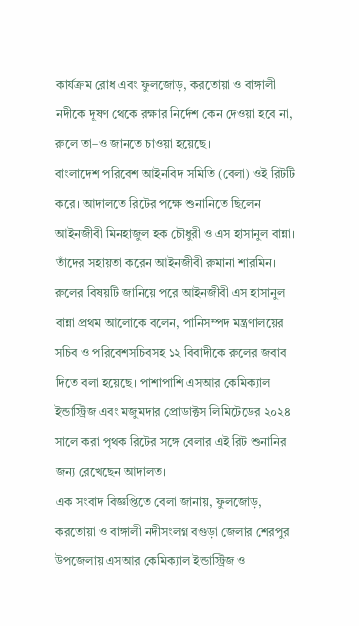কার্যক্রম রোধ এবং ফুলজোড়, করতোয়া ও বাঙ্গালী নদীকে দূষণ থেকে রক্ষার নির্দেশ কেন দেওয়া হবে না, রুলে তা–ও জানতে চাওয়া হয়েছে।
বাংলাদেশ পরিবেশ আইনবিদ সমিতি (বেলা) ওই রিটটি করে। আদালতে রিটের পক্ষে শুনানিতে ছিলেন আইনজীবী মিনহাজুল হক চৌধুরী ও এস হাসানুল বান্না। তাঁদের সহায়তা করেন আইনজীবী রুমানা শারমিন।
রুলের বিষয়টি জানিয়ে পরে আইনজীবী এস হাসানুল বান্না প্রথম আলোকে বলেন, পানিসম্পদ মন্ত্রণালয়ের সচিব ও পরিবেশসচিবসহ ১২ বিবাদীকে রুলের জবাব দিতে বলা হয়েছে। পাশাপাশি এসআর কেমিক্যাল ইন্ডাস্ট্রিজ এবং মজুমদার প্রোডাক্টস লিমিটেডের ২০২৪ সালে করা পৃথক রিটের সঙ্গে বেলার এই রিট শুনানির জন্য রেখেছেন আদালত।
এক সংবাদ বিজ্ঞপ্তিতে বেলা জানায়, ফুলজোড়, করতোয়া ও বাঙ্গালী নদীসংলগ্ন বগুড়া জেলার শেরপুর উপজেলায় এসআর কেমিক্যাল ইন্ডাস্ট্রিজ ও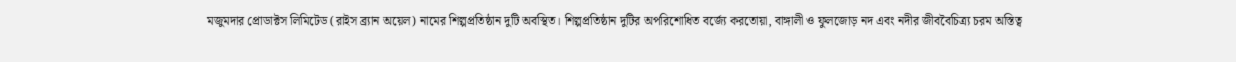মজুমদার প্রোডাক্টস লিমিটেড (রাইস ব্র্যান অয়েল) নামের শিল্পপ্রতিষ্ঠান দুটি অবস্থিত। শিল্পপ্রতিষ্ঠান দুটির অপরিশোধিত বর্জ্যে করতোয়া, বাঙ্গালী ও ফুলজোড় নদ এবং নদীর জীববৈচিত্র্য চরম অস্তিত্ব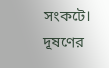সংকটে। দূষণের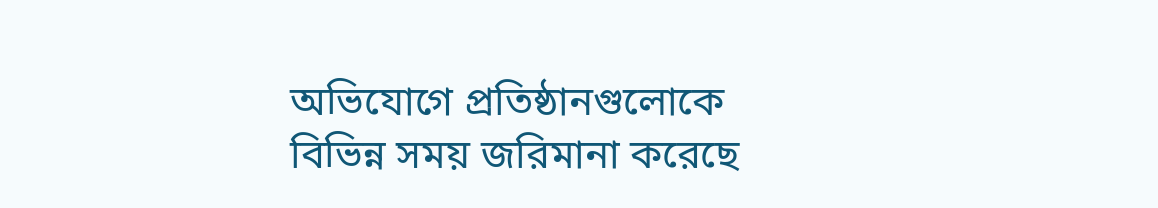অভিযোগে প্রতিষ্ঠানগুলোকে বিভিন্ন সময় জরিমানা করেছে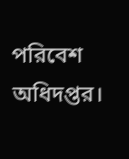পরিবেশ অধিদপ্তর।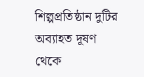শিল্পপ্রতিষ্ঠান দুটির অব্যাহত দূষণ থেকে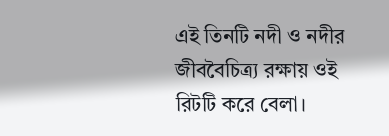এই তিনটি নদী ও নদীর জীববৈচিত্র্য রক্ষায় ওই রিটটি করে বেলা।